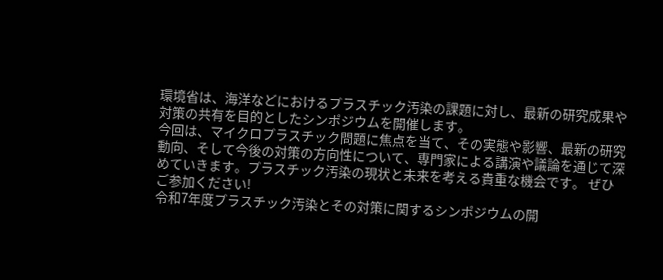環境省は、海洋などにおけるプラスチック汚染の課題に対し、最新の研究成果や対策の共有を目的としたシンポジウムを開催します。
今回は、マイクロプラスチック問題に焦点を当て、その実態や影響、最新の研究動向、そして今後の対策の方向性について、専門家による講演や議論を通じて深めていきます。プラスチック汚染の現状と未来を考える貴重な機会です。 ぜひご参加ください!
令和7年度プラスチック汚染とその対策に関するシンポジウムの開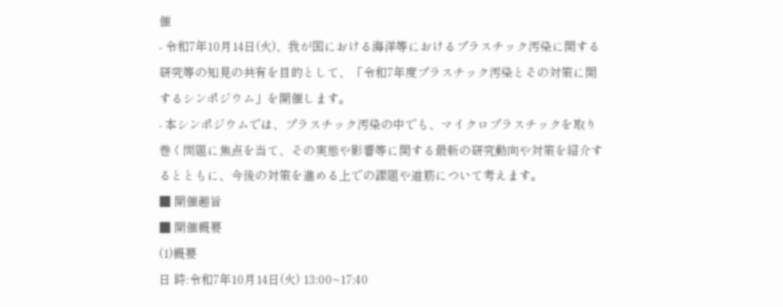催
- 令和7年10月14日(火)、我が国における海洋等におけるプラスチック汚染に関する研究等の知見の共有を目的として、「令和7年度プラスチック汚染とその対策に関するシンポジウム」を開催します。
- 本シンポジウムでは、プラスチック汚染の中でも、マイクロプラスチックを取り巻く問題に焦点を当て、その実態や影響等に関する最新の研究動向や対策を紹介するとともに、今後の対策を進める上での課題や道筋について考えます。
■ 開催趣旨
■ 開催概要
(1)概要
日 時:令和7年10月14日(火) 13:00~17:40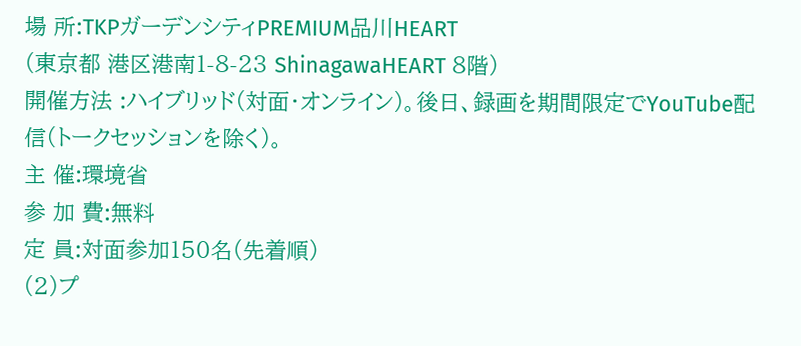場 所:TKPガーデンシティPREMIUM品川HEART
(東京都 港区港南1-8-23 ShinagawaHEART 8階)
開催方法 :ハイブリッド(対面・オンライン)。後日、録画を期間限定でYouTube配信(トークセッションを除く)。
主 催:環境省
参 加 費:無料
定 員:対面参加150名(先着順)
(2)プ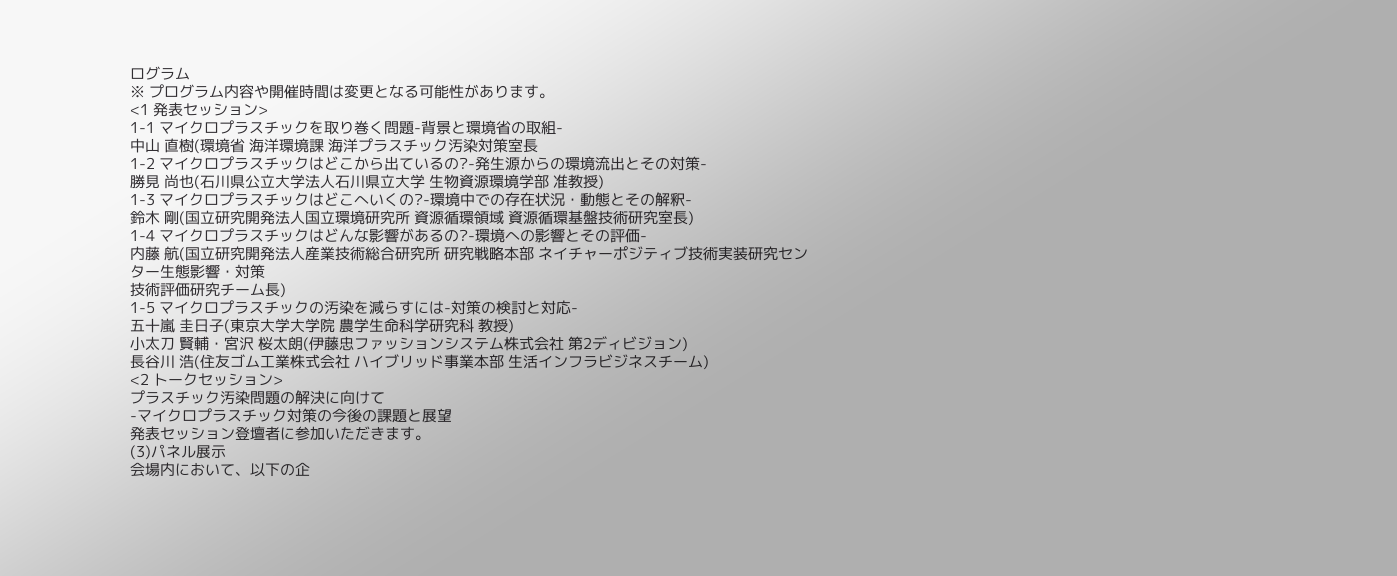ログラム
※ プログラム内容や開催時間は変更となる可能性があります。
<1 発表セッション>
1-1 マイクロプラスチックを取り巻く問題-背景と環境省の取組-
中山 直樹(環境省 海洋環境課 海洋プラスチック汚染対策室長
1-2 マイクロプラスチックはどこから出ているの?-発生源からの環境流出とその対策-
勝見 尚也(石川県公立大学法人石川県立大学 生物資源環境学部 准教授)
1-3 マイクロプラスチックはどこへいくの?-環境中での存在状況・動態とその解釈-
鈴木 剛(国立研究開発法人国立環境研究所 資源循環領域 資源循環基盤技術研究室長)
1-4 マイクロプラスチックはどんな影響があるの?-環境への影響とその評価-
内藤 航(国立研究開発法人産業技術総合研究所 研究戦略本部 ネイチャーポジティブ技術実装研究センター生態影響・対策
技術評価研究チーム長)
1-5 マイクロプラスチックの汚染を減らすには-対策の検討と対応-
五十嵐 圭日子(東京大学大学院 農学生命科学研究科 教授)
小太刀 賢輔・宮沢 桜太朗(伊藤忠ファッションシステム株式会社 第2ディビジョン)
長谷川 浩(住友ゴム工業株式会社 ハイブリッド事業本部 生活インフラビジネスチーム)
<2 トークセッション>
プラスチック汚染問題の解決に向けて
-マイクロプラスチック対策の今後の課題と展望
発表セッション登壇者に参加いただきます。
(3)パネル展示
会場内において、以下の企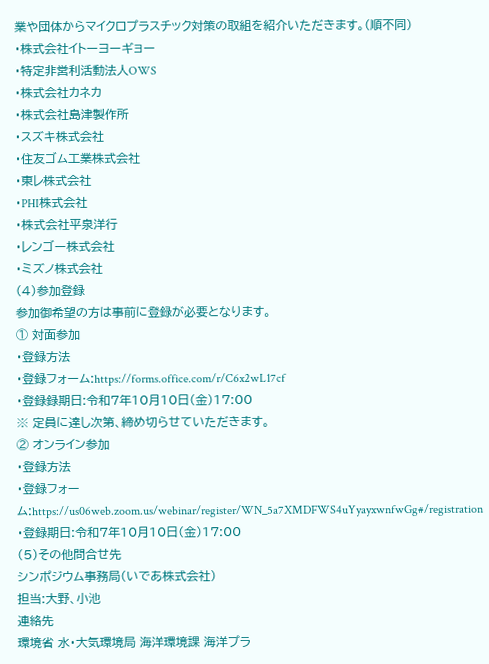業や団体からマイクロプラスチック対策の取組を紹介いただきます。(順不同)
・株式会社イトーヨーギョー
・特定非営利活動法人OWS
・株式会社カネカ
・株式会社島津製作所
・スズキ株式会社
・住友ゴム工業株式会社
・東レ株式会社
・PHI株式会社
・株式会社平泉洋行
・レンゴー株式会社
・ミズノ株式会社
(4)参加登録
参加御希望の方は事前に登録が必要となります。
① 対面参加
・登録方法
・登録フォーム:https://forms.office.com/r/C6x2wL17cf
・登録録期日:令和7年10月10日(金)17:00
※ 定員に達し次第、締め切らせていただきます。
② オンライン参加
・登録方法
・登録フォーム:https://us06web.zoom.us/webinar/register/WN_5a7XMDFWS4uYyayxwnfwGg#/registration
・登録期日:令和7年10月10日(金)17:00
(5)その他問合せ先
シンポジウム事務局(いであ株式会社)
担当:大野、小池
連絡先
環境省 水・大気環境局 海洋環境課 海洋プラ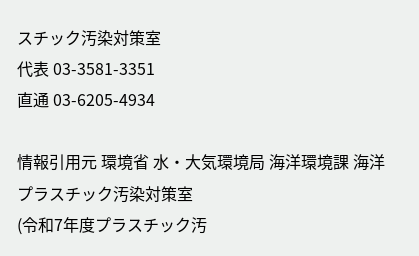スチック汚染対策室
代表 03-3581-3351
直通 03-6205-4934

情報引用元 環境省 水・大気環境局 海洋環境課 海洋プラスチック汚染対策室
(令和7年度プラスチック汚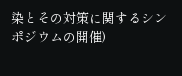染とその対策に関するシンポジウムの開催)